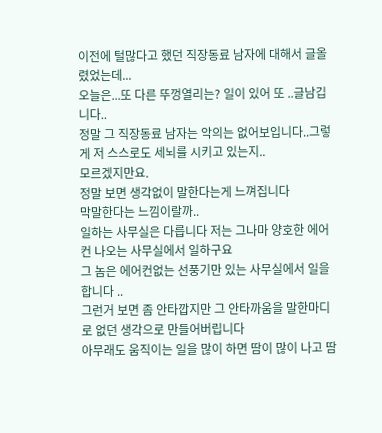이전에 털많다고 했던 직장동료 남자에 대해서 글올렸었는데...
오늘은...또 다른 뚜껑열리는? 일이 있어 또 ..글남깁니다..
정말 그 직장동료 남자는 악의는 없어보입니다..그렇게 저 스스로도 세뇌를 시키고 있는지..
모르겠지만요.
정말 보면 생각없이 말한다는게 느껴집니다
막말한다는 느낌이랄까..
일하는 사무실은 다릅니다 저는 그나마 양호한 에어컨 나오는 사무실에서 일하구요
그 놈은 에어컨없는 선풍기만 있는 사무실에서 일을 합니다 ..
그런거 보면 좀 안타깝지만 그 안타까움을 말한마디로 없던 생각으로 만들어버립니다
아무래도 움직이는 일을 많이 하면 땀이 많이 나고 땀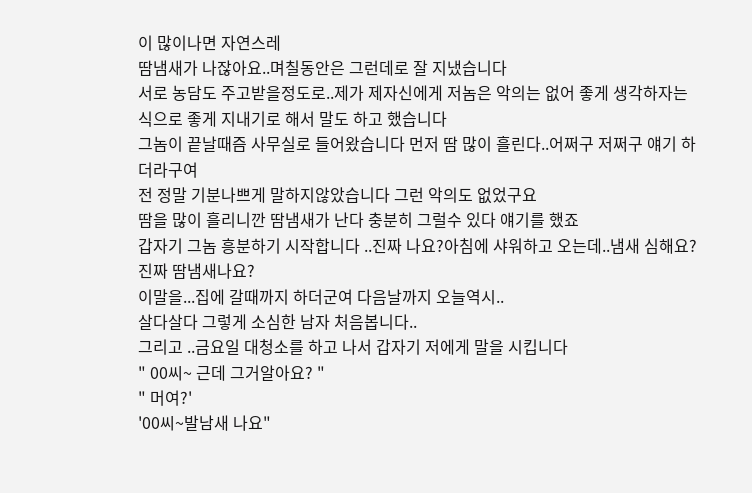이 많이나면 자연스레
땀냄새가 나잖아요..며칠동안은 그런데로 잘 지냈습니다
서로 농담도 주고받을정도로..제가 제자신에게 저놈은 악의는 없어 좋게 생각하자는
식으로 좋게 지내기로 해서 말도 하고 했습니다
그놈이 끝날때즘 사무실로 들어왔습니다 먼저 땀 많이 흘린다..어쩌구 저쩌구 얘기 하더라구여
전 정말 기분나쁘게 말하지않았습니다 그런 악의도 없었구요
땀을 많이 흘리니깐 땀냄새가 난다 충분히 그럴수 있다 얘기를 했죠
갑자기 그놈 흥분하기 시작합니다 ..진짜 나요?아침에 샤워하고 오는데..냄새 심해요?진짜 땀냄새나요?
이말을...집에 갈때까지 하더군여 다음날까지 오늘역시..
살다살다 그렇게 소심한 남자 처음봅니다..
그리고 ..금요일 대청소를 하고 나서 갑자기 저에게 말을 시킵니다
" 00씨~ 근데 그거알아요? "
" 머여?'
'00씨~발남새 나요"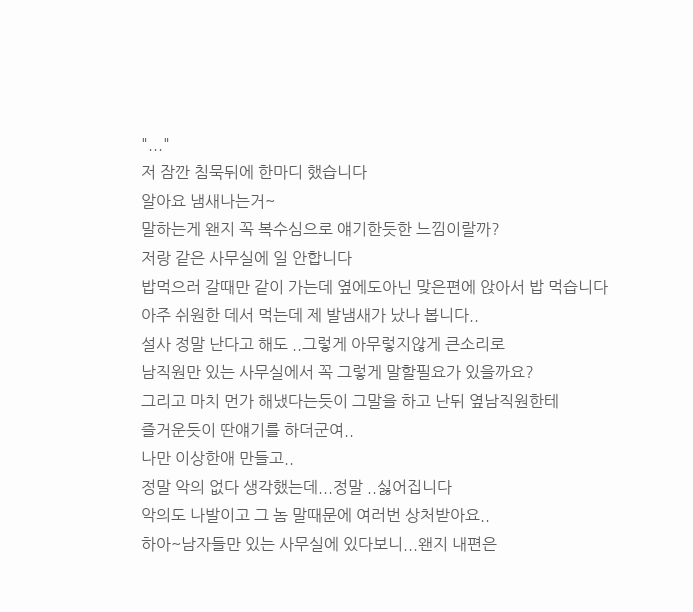"..."
저 잠깐 침묵뒤에 한마디 했습니다
알아요 냄새나는거~
말하는게 왠지 꼭 복수심으로 얘기한듯한 느낌이랄까?
저랑 같은 사무실에 일 안합니다
밥먹으러 갈때만 같이 가는데 옆에도아닌 맞은편에 앉아서 밥 먹습니다
아주 쉬원한 데서 먹는데 제 발냄새가 났나 봅니다..
설사 정말 난다고 해도 ..그렇게 아무렇지않게 큰소리로
남직원만 있는 사무실에서 꼭 그렇게 말할필요가 있을까요?
그리고 마치 먼가 해냈다는듯이 그말을 하고 난뒤 옆남직원한테
즐거운듯이 딴얘기를 하더군여..
나만 이상한애 만들고..
정말 악의 없다 생각했는데...정말 ..싫어집니다
악의도 나발이고 그 놈 말때문에 여러번 상처받아요..
하아~남자들만 있는 사무실에 있다보니...왠지 내편은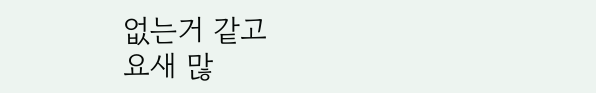없는거 같고
요새 많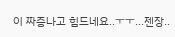이 짜증나고 힘드네요..ㅜㅜ...젠장..